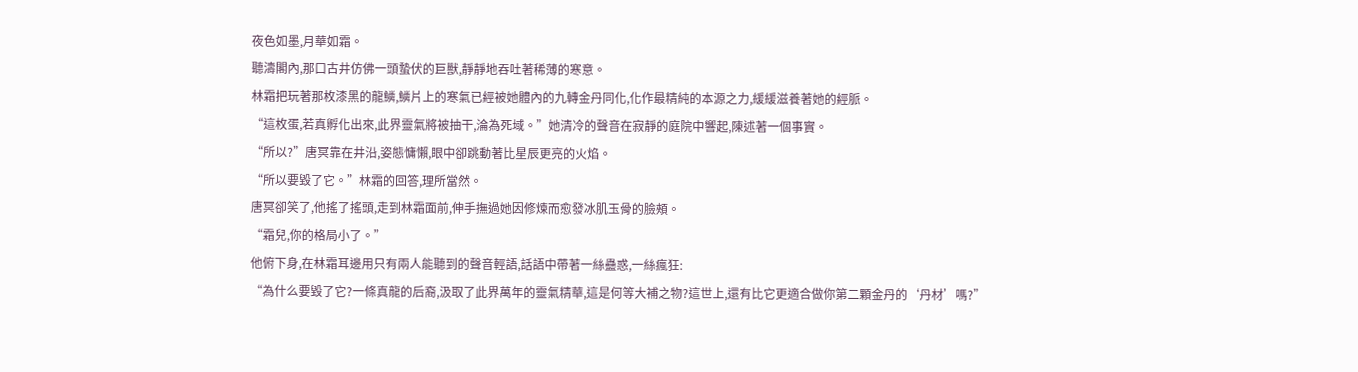夜色如墨,月華如霜。
聽濤閣內,那口古井仿佛一頭蟄伏的巨獸,靜靜地吞吐著稀薄的寒意。
林霜把玩著那枚漆黑的龍鱗,鱗片上的寒氣已經被她體內的九轉金丹同化,化作最精純的本源之力,緩緩滋養著她的經脈。
“這枚蛋,若真孵化出來,此界靈氣將被抽干,淪為死域。”她清冷的聲音在寂靜的庭院中響起,陳述著一個事實。
“所以?”唐冥靠在井沿,姿態慵懶,眼中卻跳動著比星辰更亮的火焰。
“所以要毀了它。”林霜的回答,理所當然。
唐冥卻笑了,他搖了搖頭,走到林霜面前,伸手撫過她因修煉而愈發冰肌玉骨的臉頰。
“霜兒,你的格局小了。”
他俯下身,在林霜耳邊用只有兩人能聽到的聲音輕語,話語中帶著一絲蠱惑,一絲瘋狂:
“為什么要毀了它?一條真龍的后裔,汲取了此界萬年的靈氣精華,這是何等大補之物?這世上,還有比它更適合做你第二顆金丹的‘丹材’嗎?”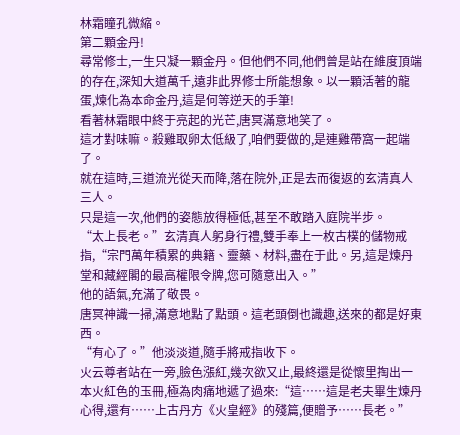林霜瞳孔微縮。
第二顆金丹!
尋常修士,一生只凝一顆金丹。但他們不同,他們曾是站在維度頂端的存在,深知大道萬千,遠非此界修士所能想象。以一顆活著的龍蛋,煉化為本命金丹,這是何等逆天的手筆!
看著林霜眼中終于亮起的光芒,唐冥滿意地笑了。
這才對味嘛。殺雞取卵太低級了,咱們要做的,是連雞帶窩一起端了。
就在這時,三道流光從天而降,落在院外,正是去而復返的玄清真人三人。
只是這一次,他們的姿態放得極低,甚至不敢踏入庭院半步。
“太上長老。”玄清真人躬身行禮,雙手奉上一枚古樸的儲物戒指,“宗門萬年積累的典籍、靈藥、材料,盡在于此。另,這是煉丹堂和藏經閣的最高權限令牌,您可隨意出入。”
他的語氣,充滿了敬畏。
唐冥神識一掃,滿意地點了點頭。這老頭倒也識趣,送來的都是好東西。
“有心了。”他淡淡道,隨手將戒指收下。
火云尊者站在一旁,臉色漲紅,幾次欲又止,最終還是從懷里掏出一本火紅色的玉冊,極為肉痛地遞了過來:“這……這是老夫畢生煉丹心得,還有……上古丹方《火皇經》的殘篇,便贈予……長老。”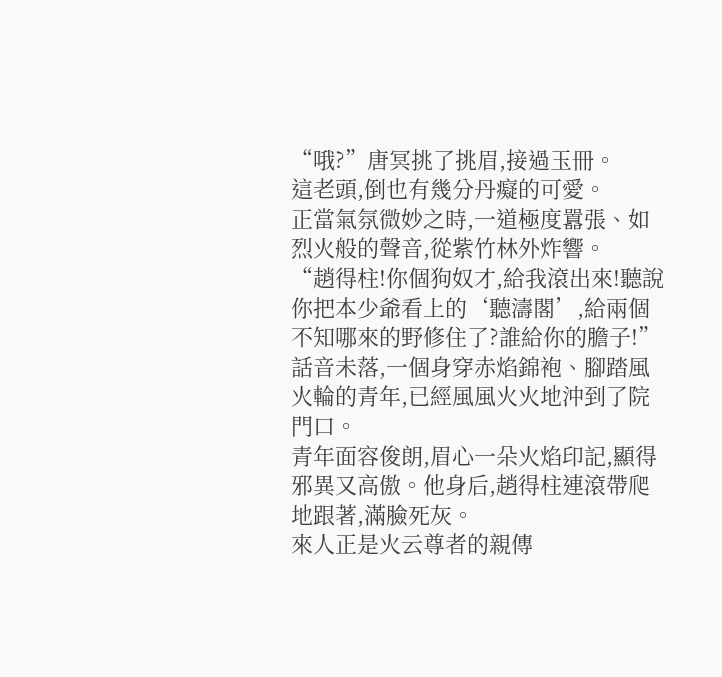“哦?”唐冥挑了挑眉,接過玉冊。
這老頭,倒也有幾分丹癡的可愛。
正當氣氛微妙之時,一道極度囂張、如烈火般的聲音,從紫竹林外炸響。
“趙得柱!你個狗奴才,給我滾出來!聽說你把本少爺看上的‘聽濤閣’,給兩個不知哪來的野修住了?誰給你的膽子!”
話音未落,一個身穿赤焰錦袍、腳踏風火輪的青年,已經風風火火地沖到了院門口。
青年面容俊朗,眉心一朵火焰印記,顯得邪異又高傲。他身后,趙得柱連滾帶爬地跟著,滿臉死灰。
來人正是火云尊者的親傳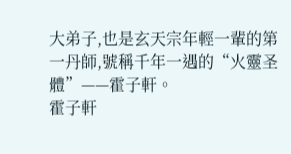大弟子,也是玄天宗年輕一輩的第一丹師,號稱千年一遇的“火靈圣體”——霍子軒。
霍子軒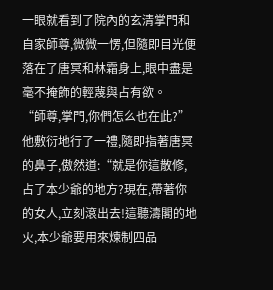一眼就看到了院內的玄清掌門和自家師尊,微微一愣,但隨即目光便落在了唐冥和林霜身上,眼中盡是毫不掩飾的輕蔑與占有欲。
“師尊,掌門,你們怎么也在此?”他敷衍地行了一禮,隨即指著唐冥的鼻子,傲然道:“就是你這散修,占了本少爺的地方?現在,帶著你的女人,立刻滾出去!這聽濤閣的地火,本少爺要用來煉制四品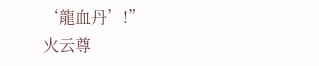‘龍血丹’!”
火云尊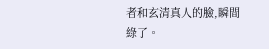者和玄清真人的臉,瞬間綠了。